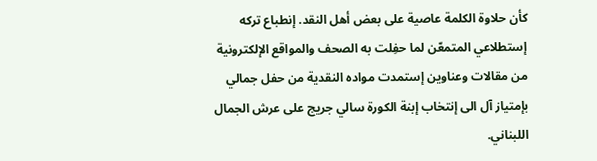كأن حلاوة الكلمة عاصية على بعض أهل النقد. إنطباع تركه إستطلاعي المتمعّن لما حفِلت به الصحف والمواقع الإلكترونية من مقالات وعناوين إستمدت مواده النقدية من حفل جمالي بإمتياز آل الى إنتخاب إبنة الكورة سالي جريج على عرش الجمال اللبناني.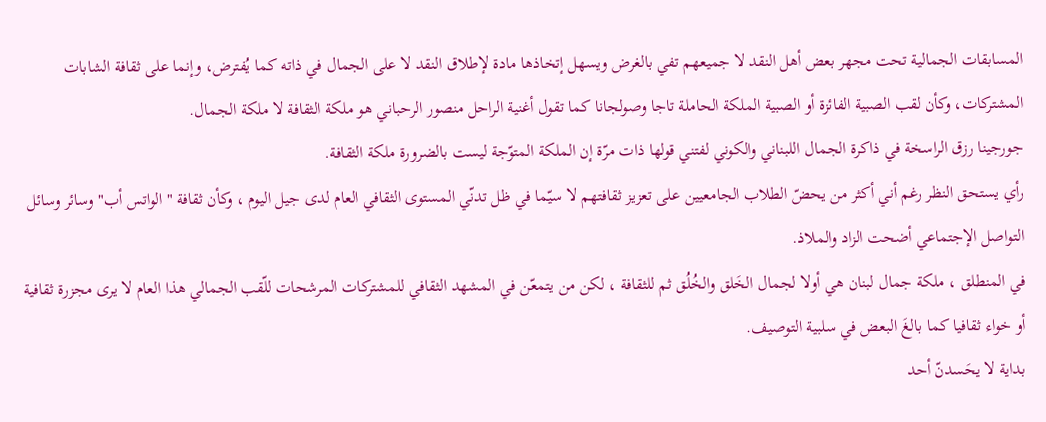المسابقات الجمالية تحت مجهر بعض أهل النقد لا جميعهم تفي بالغرض ويسهل إتخاذها مادة لإطلاق النقد لا على الجمال في ذاته كما يُفترض، وإنما على ثقافة الشابات المشتركات، وكأن لقب الصبية الفائزة أو الصبية الملكة الحاملة تاجا وصولجانا كما تقول أغنية الراحل منصور الرحباني هو ملكة الثقافة لا ملكة الجمال.
جورجينا رزق الراسخة في ذاكرة الجمال اللبناني والكوني لفتني قولها ذات مرّة إن الملكة المتوّجة ليست بالضرورة ملكة الثقافة.
رأي يستحق النظر رغم أني أكثر من يحضّ الطلاب الجامعيين على تعزيز ثقافتهم لا سيّما في ظل تدنّي المستوى الثقافي العام لدى جيل اليوم ، وكأن ثقافة " الواتس أب" وسائر وسائل التواصل الإجتماعي أضحت الزاد والملاذ.
في المنطلق ، ملكة جمال لبنان هي أولا لجمال الخَلق والخُلُق ثم للثقافة ، لكن من يتمعّن في المشهد الثقافي للمشتركات المرشحات للّقب الجمالي هذا العام لا يرى مجزرة ثقافية أو خواء ثقافيا كما بالغَ البعض في سلبية التوصيف.
بداية لا يحَسدنّ أحد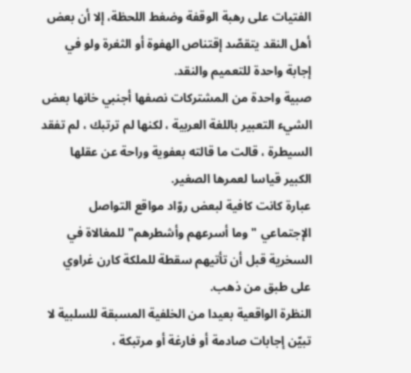الفتيات على رهبة الوقفة وضغط اللحظة، إلا أن بعض أهل النقد يتقصّد إقتناص الهفوة أو الثغرة ولو في إجابة واحدة للتعميم والنقد.
صبية واحدة من المشتركات نصفها أجنبي خانها بعض الشيء التعبير باللغة العربية ، لكنها لم ترتبك ، لم تفقد السيطرة ، قالت ما قالته بعفوية وراحة عن عقلها الكبير قياسا لعمرها الصغير.
عبارة كانت كافية لبعض روّاد مواقع التواصل الإجتماعي " وما أسرعهم وأشطرهم" للمغالاة في السخرية قبل أن تأتيهم سقطة للملكة كارن غراوي على طبق من ذهب.
النظرة الواقعية بعيدا من الخلفية المسبقة للسلبية لا تبيّن إجابات صادمة أو فارغة أو مرتبكة ،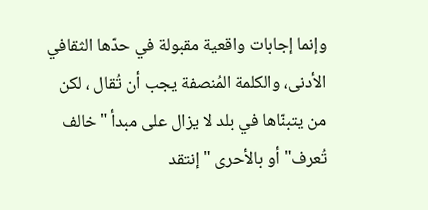وإنما إجابات واقعية مقبولة في حدّها الثقافي الأدنى، والكلمة المُنصفة يجب أن تُقال ، لكن من يتبنّاها في بلد لا يزال على مبدأ "خالف تُعرف" أو بالأحرى " إنتقد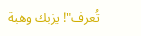تُعرف"! يزبك وهبة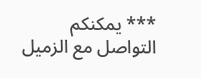*** يمكنكم التواصل مع الزميل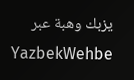يزبك وهبة عبر YazbekWehbe